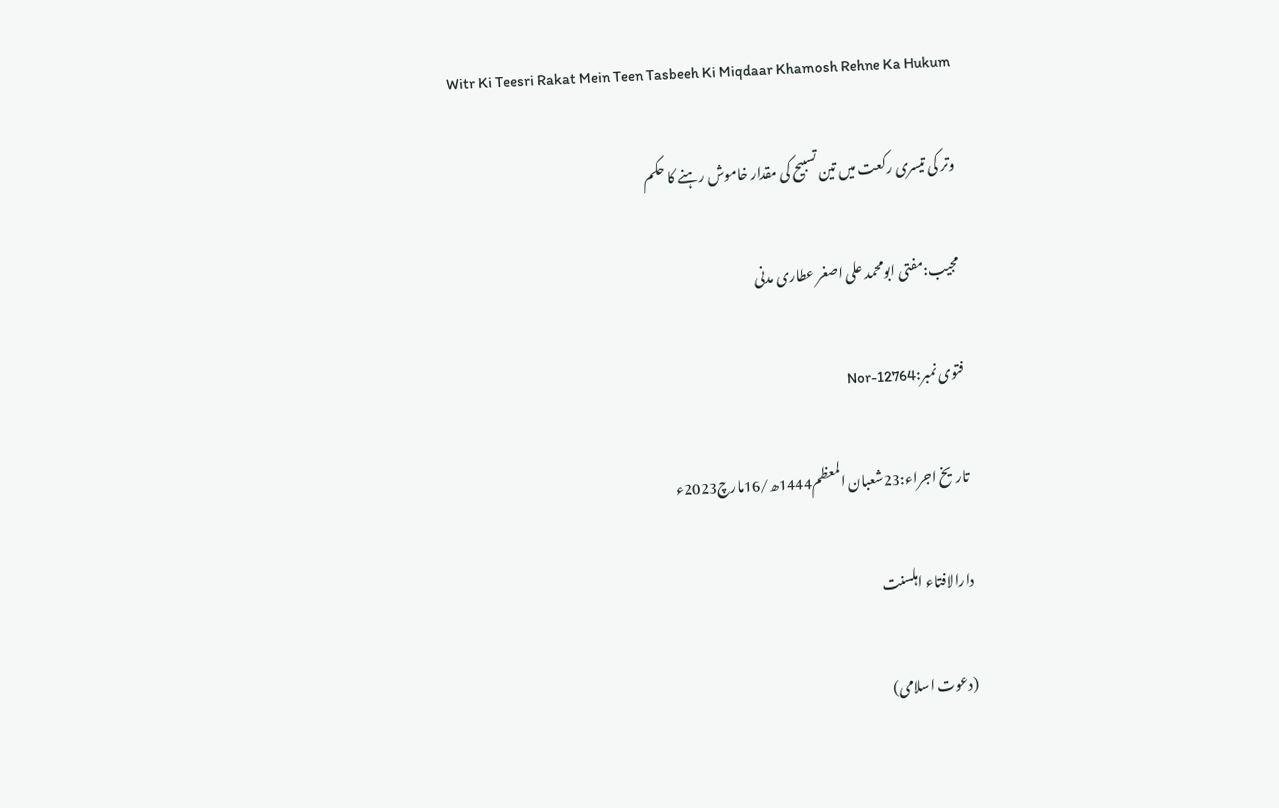Witr Ki Teesri Rakat Mein Teen Tasbeeh Ki Miqdaar Khamosh Rehne Ka Hukum

وتر کی تیسری رکعت میں تین تسبیح کی مقدار خاموش رہنے کا حکم

مجیب:مفتی ابومحمد علی اصغر عطاری مدنی

فتوی نمبر:Nor-12764

تاریخ اجراء:23شعبان المعظم1444ھ/16مارچ2023ء

دارالافتاء اہلسنت

(دعوت اسلامی)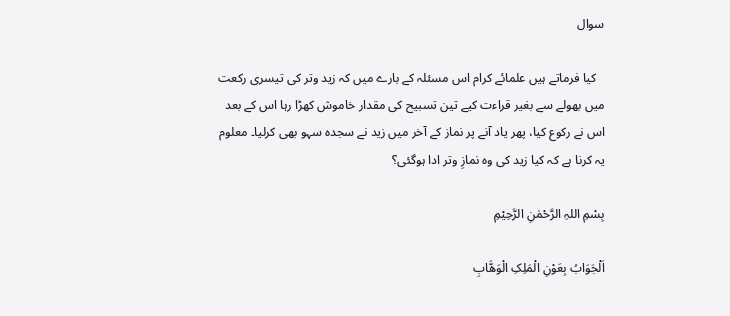سوال

   کیا فرماتے ہیں علمائے کرام اس مسئلہ کے بارے میں کہ زید وتر کی تیسری رکعت میں بھولے سے بغیر قراءت کیے تین تسبیح کی مقدار خاموش کھڑا رہا اس کے بعد اس نے رکوع کیا، پھر یاد آنے پر نماز کے آخر میں زید نے سجدہ سہو بھی کرلیا۔ معلوم یہ کرنا ہے کہ کیا زید کی وہ نمازِ وتر ادا ہوگئی؟

بِسْمِ اللہِ الرَّحْمٰنِ الرَّحِيْمِ

اَلْجَوَابُ بِعَوْنِ الْمَلِکِ الْوَھَّابِ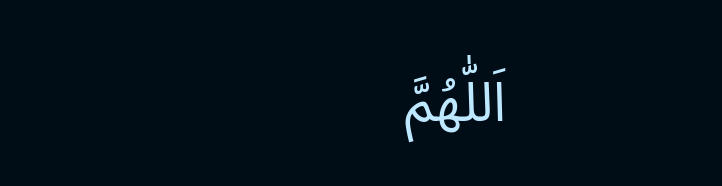اَللّٰھُمَّ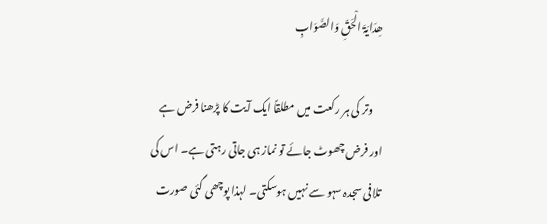ھِدَایَۃَ الْحَقِّ وَالصَّوَابِ

    وتر کی ہر رکعت میں مطلقاً ایک آیت کا پڑھنا فرض ہے اور فرض چھوٹ جائے تو نماز ہی جاتی رہتی ہے۔ اس کی تلافی سجدہ سہو سے نہیں ہوسکتی۔ لہذا پوچھی گئی صورت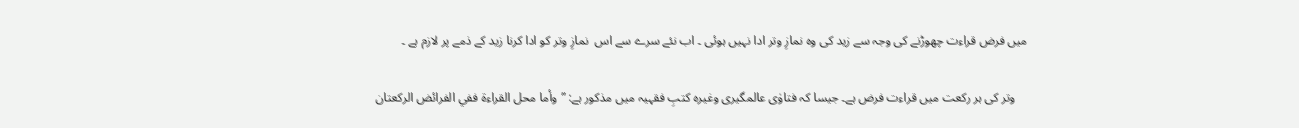میں فرض قراءت چھوڑنے کی وجہ سے زید کی وہ نمازِ وتر ادا نہیں ہوئی ۔ اب نئے سرے سے اس  نمازِ وتر کو ادا کرنا زید کے ذمے پر لازم ہے ۔

    وتر کی ہر رکعت میں قراءت فرض ہے۔ جیسا کہ فتاوٰی عالمگیری وغیرہ کتبِ فقہیہ میں مذکور ہے: ”وأما محل القراءة ففي الفرائض الركعتان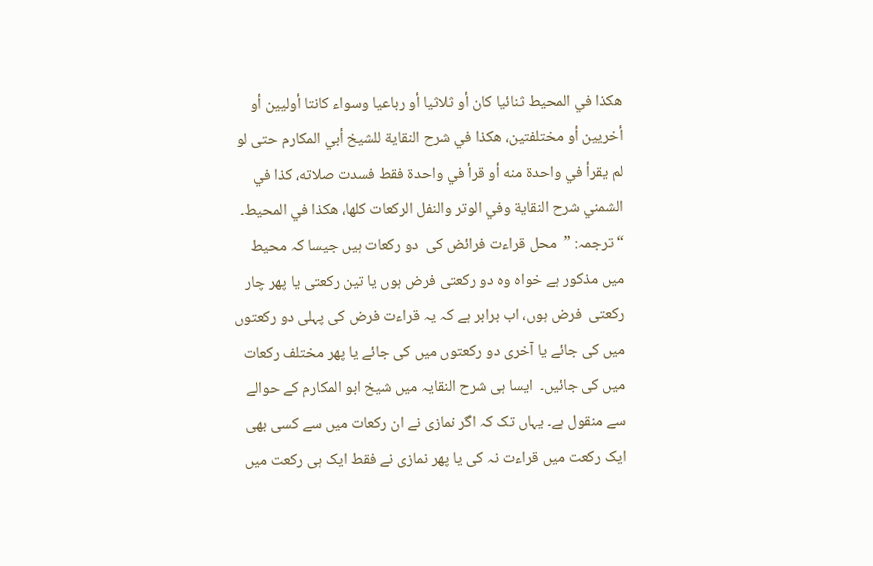هكذا في المحيط ثنائيا كان أو ثلاثيا أو رباعيا وسواء كانتا أوليين أو أخريين أو مختلفتين، هكذا في شرح النقاية للشيخ أبي المكارم حتى لو لم يقرأ في واحدة منه أو قرأ في واحدة فقط فسدت صلاته، كذا في الشمني شرح النقاية وفي الوتر والنفل الركعات كلها، هكذا في المحيط۔ “ترجمہ: ”  محل قراءت فرائض کی  دو رکعات ہیں جیسا کہ محیط میں مذکور ہے خواہ وہ دو رکعتی فرض ہوں یا تین رکعتی یا پھر چار رکعتی  فرض ہوں، اب برابر ہے کہ یہ قراءت فرض کی پہلی دو رکعتوں میں کی جائے یا آخری دو رکعتوں میں کی جائے یا پھر مختلف رکعات میں کی جائیں۔  ایسا ہی شرح النقایہ میں شیخ ابو المکارم کے حوالے سے منقول ہے۔ یہاں تک کہ اگر نمازی نے ان رکعات میں سے کسی بھی ایک رکعت میں قراءت نہ کی یا پھر نمازی نے فقط ایک ہی رکعت میں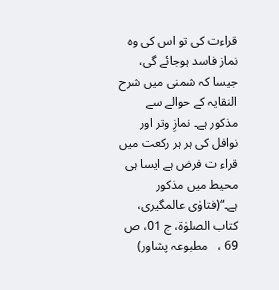قراءت کی تو اس کی وہ نماز فاسد ہوجائے گی، جیسا کہ شمنی میں شرح النقایہ کے حوالے سے مذکور ہے۔ نمازِ وتر اور نوافل کی ہر ہر رکعت میں قراء ت فرض ہے ایسا ہی محیط میں مذکور ہے۔“(فتاوٰی عالمگیری، کتاب الصلوٰۃ، ج 01، ص 69 ،   مطبوعہ پشاور)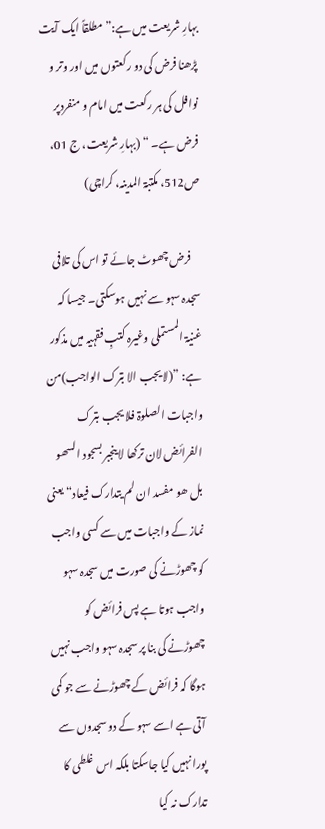بہارِ شریعت میں ہے:” مطلقاً ایک آیت پڑھنا فرض کی دو رکعتوں میں اور وتر و نوافل کی ہر رکعت میں امام و منفردپر فرض ہے۔ “ (بہارِ شریعت، ج 01، ص512، مکتبۃ المدینہ، کراچی)

    فرض چھوٹ جائے تو اس کی تلافی سجدہ سہو سے نہیں ہوسکتی۔ جیسا کہ غنیۃ المستملی وغیرہ کتبِ فقہیہ میں مذکور  ہے: ”(لا یجب الا بترک الواجب)من واجبات الصلوۃ فلا یجب بترک الفرائض لان ترکھا لا ینجبر بسجود السھو بل ھو مفسد ان لم یتدارک فیعاد“یعنی نماز کے واجبات میں سے کسی واجب کو چھوڑنے کی صورت میں سجدہ سہو واجب ہوتا ہے پس فرائض کو چھوڑنے کی بنا پر سجدہ سہو واجب نہیں ہوگا کہ فرائض کے چھوڑنے سے جو کمی آتی ہے اسے سہو کے دو سجدوں سے پورا نہیں کیا جاسکتا بلکہ اس غلطی کا تدارک نہ کیا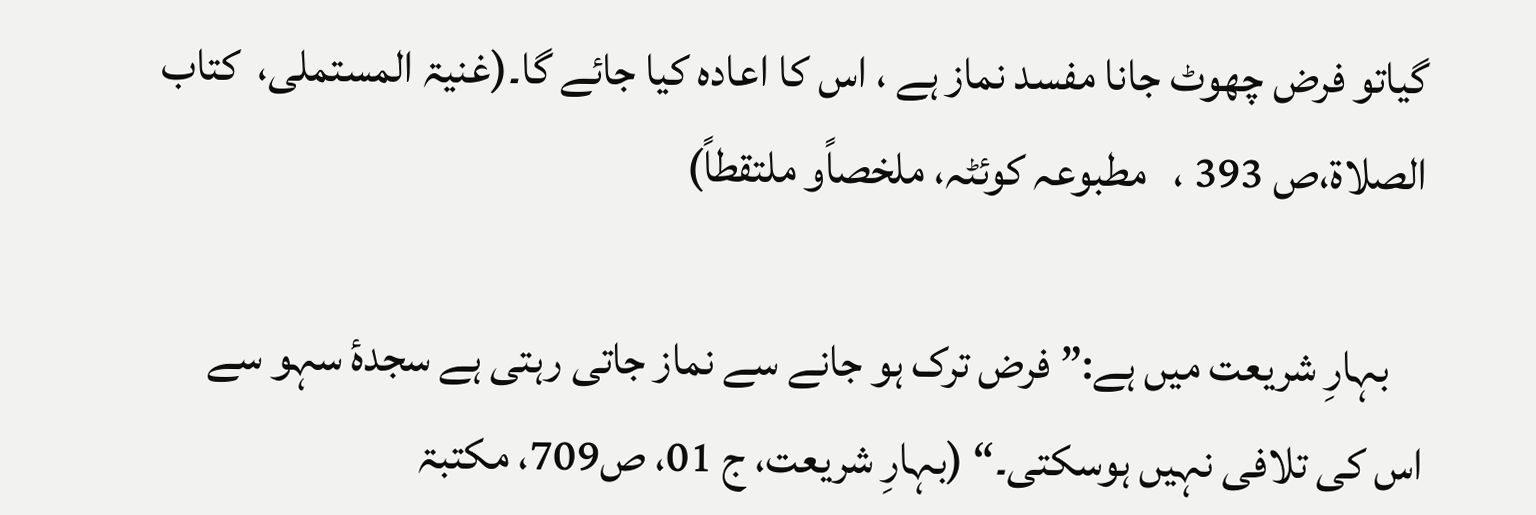گیاتو فرض چھوٹ جانا مفسد نماز ہے ، اس کا اعادہ کیا جائے گا۔(غنیۃ المستملی،  کتاب الصلاۃ،ص 393 ،   مطبوعہ کوئٹہ، ملخصاًو ملتقطاً)

    بہارِ شریعت میں ہے:” فرض ترک ہو جانے سے نماز جاتی رہتی ہے سجدۂ سہو سے اس کی تلافی نہیں ہوسکتی۔“ (بہارِ شریعت، ج 01، ص709، مکتبۃ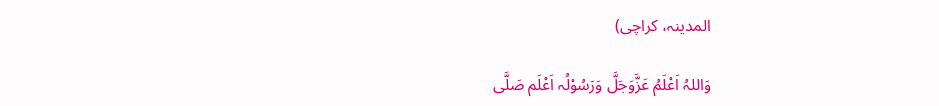المدینہ، کراچی)

وَاللہُ اَعْلَمُ عَزَّوَجَلَّ وَرَسُوْلُہ اَعْلَم صَلَّی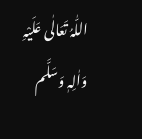اللّٰہُ تَعَالٰی عَلَیْہِ وَاٰلِہٖ وَسَلَّم